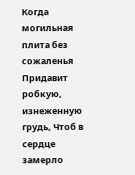Когда могильная плита без сожаленья Придавит робкую, изнеженную грудь, Чтоб в сердце замерло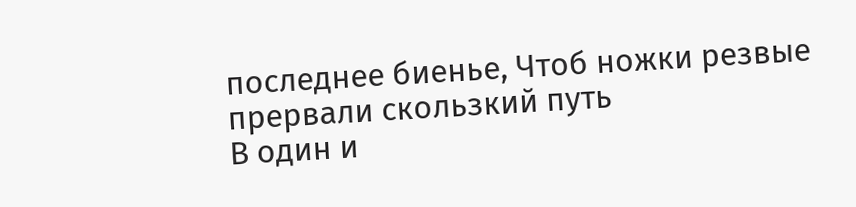последнее биенье, Чтоб ножки резвые прервали скользкий путь
В один и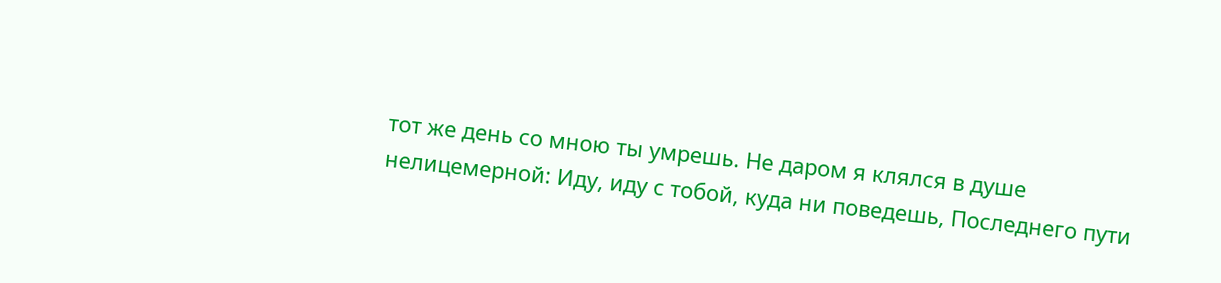тот же день со мною ты умрешь. Не даром я клялся в душе нелицемерной: Иду, иду с тобой, куда ни поведешь, Последнего пути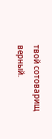твой сотоварищ верный.